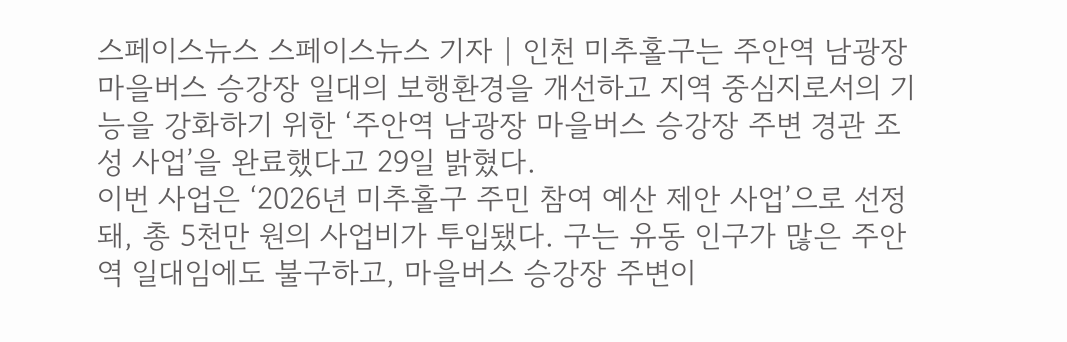스페이스뉴스 스페이스뉴스 기자 | 인천 미추홀구는 주안역 남광장 마을버스 승강장 일대의 보행환경을 개선하고 지역 중심지로서의 기능을 강화하기 위한 ‘주안역 남광장 마을버스 승강장 주변 경관 조성 사업’을 완료했다고 29일 밝혔다.
이번 사업은 ‘2026년 미추홀구 주민 참여 예산 제안 사업’으로 선정돼, 총 5천만 원의 사업비가 투입됐다. 구는 유동 인구가 많은 주안역 일대임에도 불구하고, 마을버스 승강장 주변이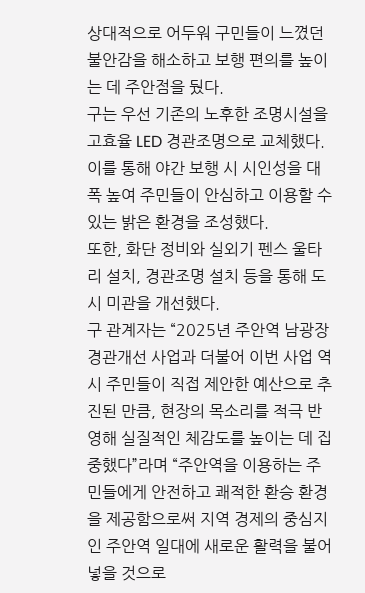상대적으로 어두워 구민들이 느꼈던 불안감을 해소하고 보행 편의를 높이는 데 주안점을 뒀다.
구는 우선 기존의 노후한 조명시설을 고효율 LED 경관조명으로 교체했다. 이를 통해 야간 보행 시 시인성을 대폭 높여 주민들이 안심하고 이용할 수 있는 밝은 환경을 조성했다.
또한, 화단 정비와 실외기 펜스 울타리 설치, 경관조명 설치 등을 통해 도시 미관을 개선했다.
구 관계자는 “2025년 주안역 남광장 경관개선 사업과 더불어 이번 사업 역시 주민들이 직접 제안한 예산으로 추진된 만큼, 현장의 목소리를 적극 반영해 실질적인 체감도를 높이는 데 집중했다”라며 “주안역을 이용하는 주민들에게 안전하고 쾌적한 환승 환경을 제공함으로써 지역 경제의 중심지인 주안역 일대에 새로운 활력을 불어넣을 것으로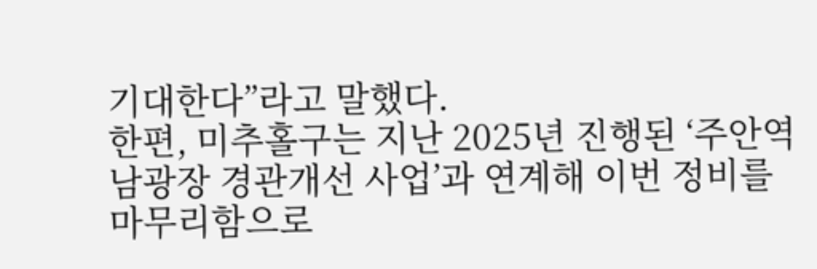기대한다”라고 말했다.
한편, 미추홀구는 지난 2025년 진행된 ‘주안역 남광장 경관개선 사업’과 연계해 이번 정비를 마무리함으로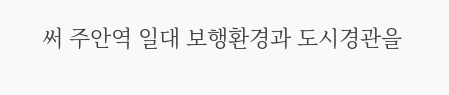써 주안역 일대 보행환경과 도시경관을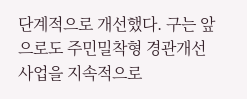단계적으로 개선했다. 구는 앞으로도 주민밀착형 경관개선 사업을 지속적으로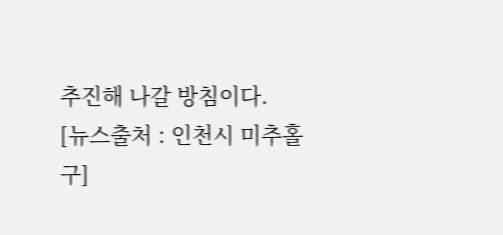추진해 나갈 방침이다.
[뉴스출처 : 인천시 미추홀구]